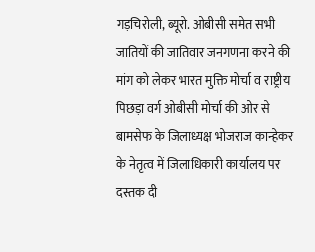गड़चिरोली, ब्यूरो. ओबीसी समेत सभी जातियों की जातिवार जनगणना करने की मांग को लेकर भारत मुक्ति मोर्चा व राष्ट्रीय पिछड़ा वर्ग ओबीसी मोर्चा की ओर से बामसेफ के जिलाध्यक्ष भोजराज कान्हेकर के नेतृत्व में जिलाधिकारी कार्यालय पर दस्तक दी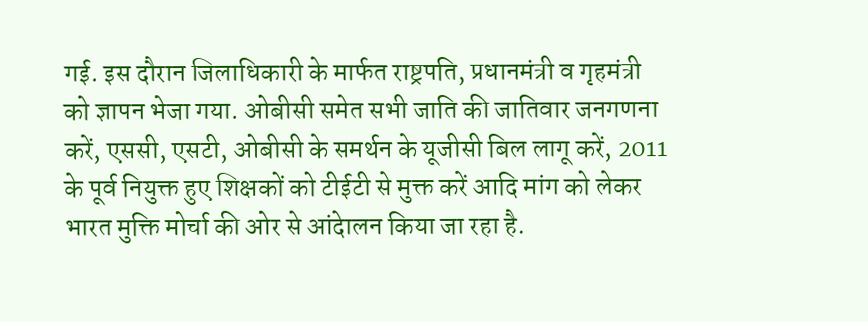गई. इस दौरान जिलाधिकारी के मार्फत राष्ट्रपति, प्रधानमंत्री व गृहमंत्री को ज्ञापन भेजा गया. ओबीसी समेत सभी जाति की जातिवार जनगणना करें, एससी, एसटी, ओबीसी के समर्थन के यूजीसी बिल लागू करें, 2011 के पूर्व नियुक्त हुए शिक्षकों को टीईटी से मुक्त करें आदि मांग को लेकर भारत मुक्ति मोर्चा की ओर से आंदेालन किया जा रहा है.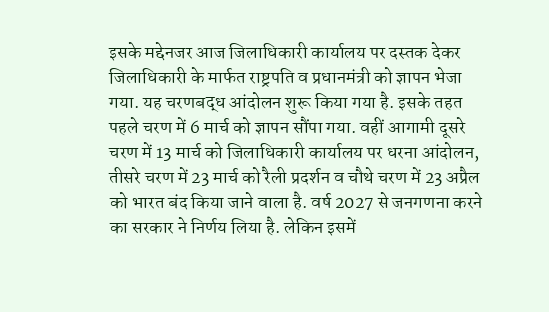इसके मद्देनजर आज जिलाधिकारी कार्यालय पर दस्तक देकर जिलाधिकारी के मार्फत राष्ट्रपति व प्रधानमंत्री को ज्ञापन भेजा गया. यह चरणबद्ध आंदोलन शुरू किया गया है. इसके तहत पहले चरण में 6 मार्च को ज्ञापन सौंपा गया. वहीं आगामी दूसरे चरण में 13 मार्च को जिलाधिकारी कार्यालय पर धरना आंदोलन, तीसरे चरण में 23 मार्च को रैली प्रदर्शन व चौथे चरण में 23 अप्रैल को भारत बंद किया जाने वाला है. वर्ष 2027 से जनगणना करने का सरकार ने निर्णय लिया है. लेकिन इसमें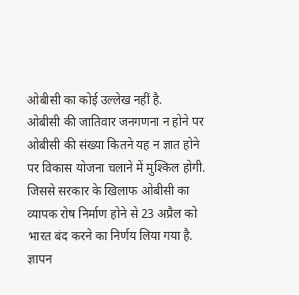ओबीसी का कोई उल्लेख नहीं है.
ओबीसी की जातिवार जनगणना न होने पर ओबीसी की संख्या कितने यह न ज्ञात होने पर विकास योजना चलाने में मुश्किल होगी. जिससे सरकार के खिलाफ ओबीसी का व्यापक रोष निर्माण होने से 23 अप्रैल को भारत बंद करने का निर्णय लिया गया है. ज्ञापन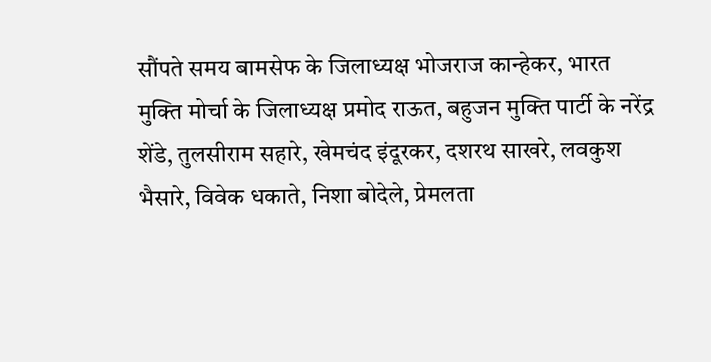सौंपते समय बामसेफ के जिलाध्यक्ष भोजराज कान्हेकर, भारत मुक्ति मोर्चा के जिलाध्यक्ष प्रमोद राऊत, बहुजन मुक्ति पार्टी के नरेंद्र शेंडे, तुलसीराम सहारे, खेमचंद इंदूरकर, दशरथ साखरे, लवकुश भैसारे, विवेक धकाते, निशा बोदेले, प्रेमलता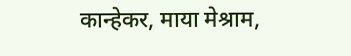कान्हेकर, माया मेश्राम,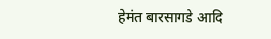हेमंत बारसागडे आदि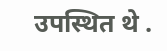उपस्थित थे .